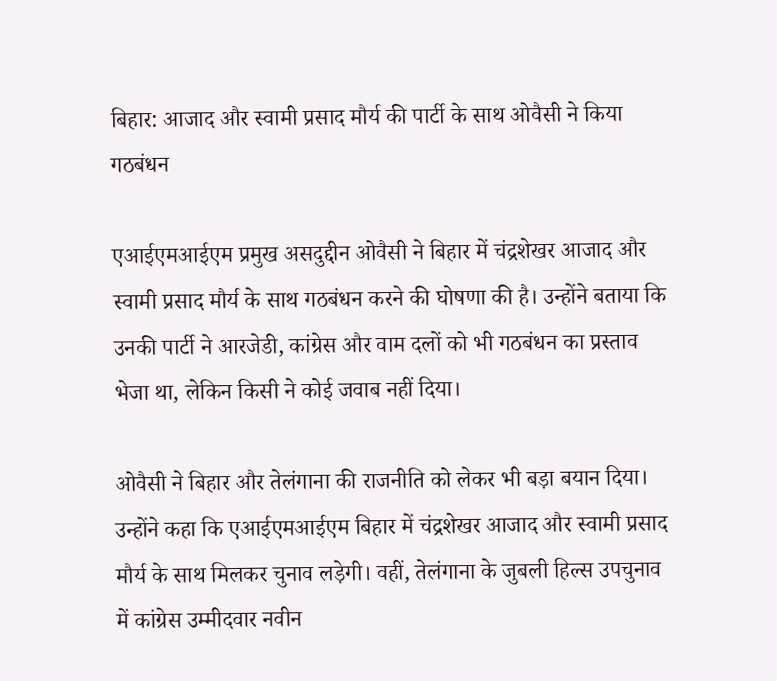बिहार: आजाद और स्वामी प्रसाद मौर्य की पार्टी के साथ ओवैसी ने किया गठबंधन

एआईएमआईएम प्रमुख असदुद्दीन ओवैसी ने बिहार में चंद्रशेखर आजाद और स्वामी प्रसाद मौर्य के साथ गठबंधन करने की घोषणा की है। उन्होंने बताया कि उनकी पार्टी ने आरजेडी, कांग्रेस और वाम दलों को भी गठबंधन का प्रस्ताव भेजा था, लेकिन किसी ने कोई जवाब नहीं दिया।

ओवैसी ने बिहार और तेलंगाना की राजनीति को लेकर भी बड़ा बयान दिया। उन्होंने कहा कि एआईएमआईएम बिहार में चंद्रशेखर आजाद और स्वामी प्रसाद मौर्य के साथ मिलकर चुनाव लड़ेगी। वहीं, तेलंगाना के जुबली हिल्स उपचुनाव में कांग्रेस उम्मीदवार नवीन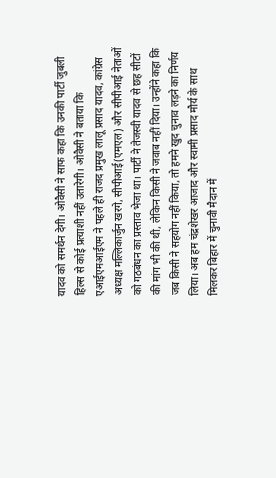यादव को समर्थन देगी। ओवैसी ने साफ कहा कि उनकी पार्टी जुबली हिल्स से कोई प्रत्याशी नहीं उतारेगी। ओवैसी ने बताया कि एआईएमआईएम ने पहले ही राजद प्रमुख लालू प्रसाद यादव, कांग्रेस अध्यक्ष मल्लिकार्जुन खरगे, सीपीआई(एमएल) और सीपीआई नेताओं को गठबंधन का प्रस्ताव भेजा था। पार्टी ने तेजस्वी यादव से छह सीटों की मांग भी की थी, लेकिन किसी ने जवाब नहीं दिया। उन्होंने कहा कि जब किसी ने सहयोग नहीं किया, तो हमने खुद चुनाव लड़ने का निर्णय लिया। अब हम चंद्रशेखर आजाद और स्वामी प्रसाद मौर्य के साथ मिलकर बिहार में चुनावी मैदान में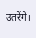उतरेंगे।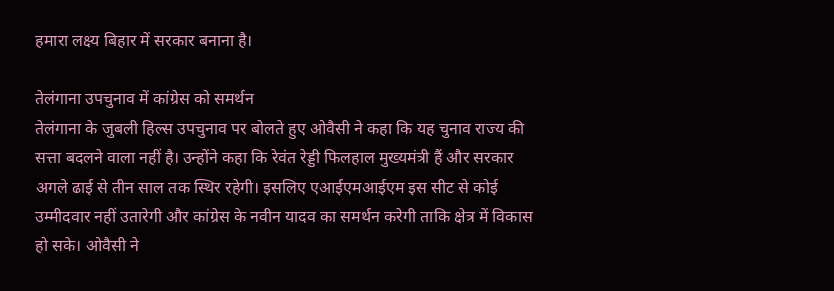हमारा लक्ष्य बिहार में सरकार बनाना है।

तेलंगाना उपचुनाव में कांग्रेस को समर्थन
तेलंगाना के जुबली हिल्स उपचुनाव पर बोलते हुए ओवैसी ने कहा कि यह चुनाव राज्य की सत्ता बदलने वाला नहीं है। उन्होंने कहा कि रेवंत रेड्डी फिलहाल मुख्यमंत्री हैं और सरकार अगले ढाई से तीन साल तक स्थिर रहेगी। इसलिए एआईएमआईएम इस सीट से कोई उम्मीदवार नहीं उतारेगी और कांग्रेस के नवीन यादव का समर्थन करेगी ताकि क्षेत्र में विकास हो सके। ओवैसी ने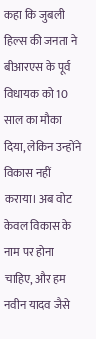कहा कि जुबली हिल्स की जनता ने बीआरएस के पूर्व विधायक को 10 साल का मौका दिया, लेकिन उन्होंने विकास नहीं कराया। अब वोट केवल विकास के नाम पर होना चाहिए, और हम नवीन यादव जैसे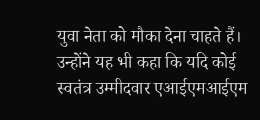युवा नेता को मौका देना चाहते हैं। उन्होंने यह भी कहा कि यदि कोई स्वतंत्र उम्मीदवार एआईएमआईएम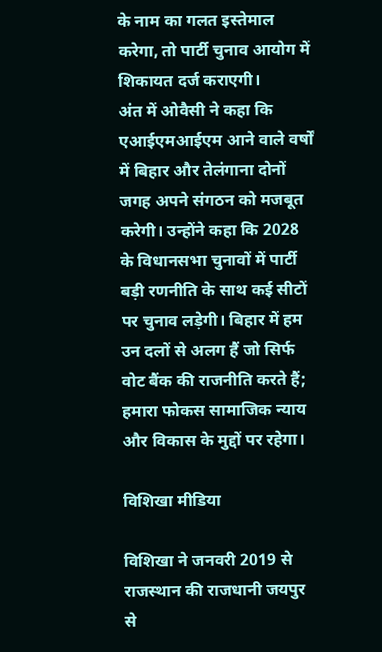के नाम का गलत इस्तेमाल करेगा, तो पार्टी चुनाव आयोग में शिकायत दर्ज कराएगी।
अंत में ओवैसी ने कहा कि एआईएमआईएम आने वाले वर्षों में बिहार और तेलंगाना दोनों जगह अपने संगठन को मजबूत करेगी। उन्होंने कहा कि 2028 के विधानसभा चुनावों में पार्टी बड़ी रणनीति के साथ कई सीटों पर चुनाव लड़ेगी। बिहार में हम उन दलों से अलग हैं जो सिर्फ वोट बैंक की राजनीति करते हैं; हमारा फोकस सामाजिक न्याय और विकास के मुद्दों पर रहेगा।

विशिखा मीडिया

विशिखा ने जनवरी 2019 से राजस्थान की राजधानी जयपुर से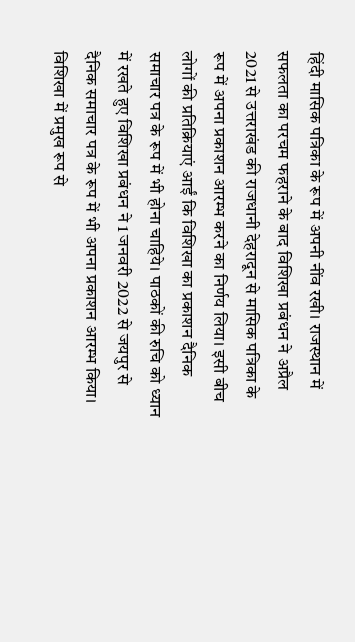हिंदी मासिक पत्रिका के रूप में अपनी नींव रखी। राजस्थान में सफलता का परचम फहराने के बाद विशिखा प्रबंधन ने अप्रैल 2021 से उत्तराखंड की राजधानी देहरादून से मासिक पत्रिका के रूप में अपना प्रकाशन आरम्भ करने का निर्णय लिया। इसी बीच लोगों की प्रतिक्रियाएं आईं कि विशिखा का प्रकाशन दैनिक समाचार पत्र के रूप में भी होना चाहिये। पाठकों की रुचि को ध्यान में रखते हुए विशिखा प्रबंधन ने 1 जनवरी 2022 से जयपुर से दैनिक समाचार पत्र के रूप में भी अपना प्रकाशन आरम्भ किया। विशिखा में प्रमुख रूप से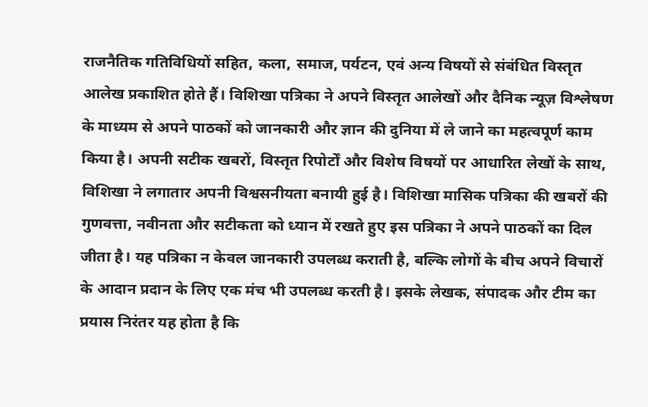राजनैतिक गतिविधियों सहित, कला, समाज, पर्यटन, एवं अन्य विषयों से संबंधित विस्तृत आलेख प्रकाशित होते हैं। विशिखा पत्रिका ने अपने विस्तृत आलेखों और दैनिक न्यूज़ विश्लेषण के माध्यम से अपने पाठकों को जानकारी और ज्ञान की दुनिया में ले जाने का महत्वपूर्ण काम किया है। अपनी सटीक खबरों, विस्तृत रिपोर्टों और विशेष विषयों पर आधारित लेखों के साथ, विशिखा ने लगातार अपनी विश्वसनीयता बनायी हुई है। विशिखा मासिक पत्रिका की खबरों की गुणवत्ता, नवीनता और सटीकता को ध्यान में रखते हुए इस पत्रिका ने अपने पाठकों का दिल जीता है। यह पत्रिका न केवल जानकारी उपलब्ध कराती है, बल्कि लोगों के बीच अपने विचारों के आदान प्रदान के लिए एक मंच भी उपलब्ध करती है। इसके लेखक, संपादक और टीम का प्रयास निरंतर यह होता है कि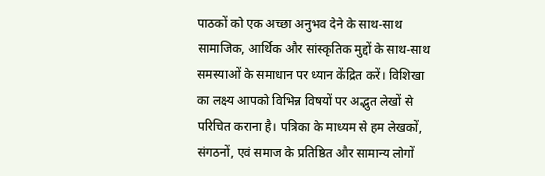पाठकों को एक अच्छा अनुभव देने के साथ-साथ सामाजिक, आर्थिक और सांस्कृतिक मुद्दों के साथ-साथ समस्याओं के समाधान पर ध्यान केंद्रित करें। विशिखा का लक्ष्य आपको विभिन्न विषयों पर अद्भुत लेखों से परिचित कराना है। पत्रिका के माध्यम से हम लेखकों, संगठनों, एवं समाज के प्रतिष्ठित और सामान्य लोगों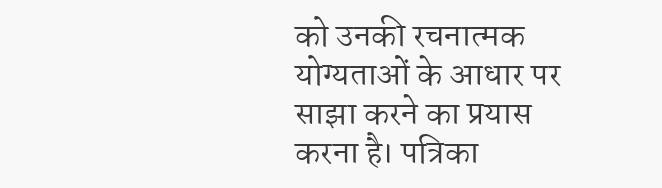को उनकी रचनात्मक योग्यताओं के आधार पर साझा करने का प्रयास करना है। पत्रिका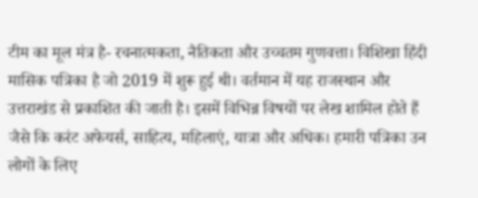टीम का मूल मंत्र है- रचनात्मकता, नैतिकता और उच्चतम गुणवत्ता। विशिखा हिंदी मासिक पत्रिका है जो 2019 में शुरू हुई थी। वर्तमान में यह राजस्थान और उत्तराखंड से प्रकाशित की जाती है। इसमें विभिन्न विषयों पर लेख शामिल होते हैं जैसे कि करंट अफेयर्स, साहित्य, महिलाएं, यात्रा और अधिक। हमारी पत्रिका उन लोगों के लिए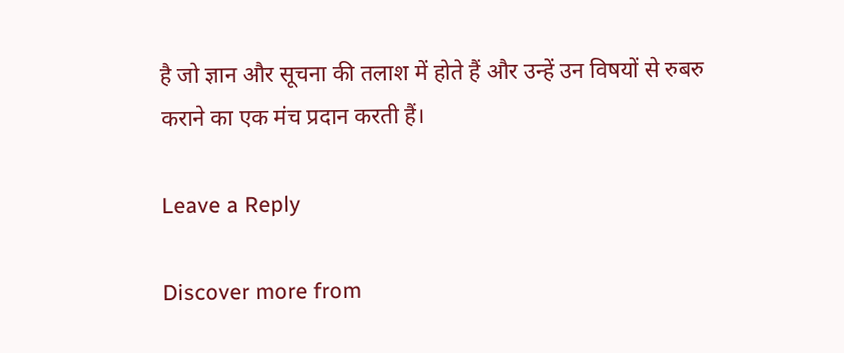है जो ज्ञान और सूचना की तलाश में होते हैं और उन्हें उन विषयों से रुबरु कराने का एक मंच प्रदान करती हैं।

Leave a Reply

Discover more from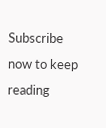Subscribe now to keep reading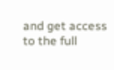and get access to the full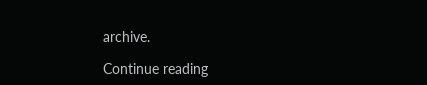archive.

Continue reading